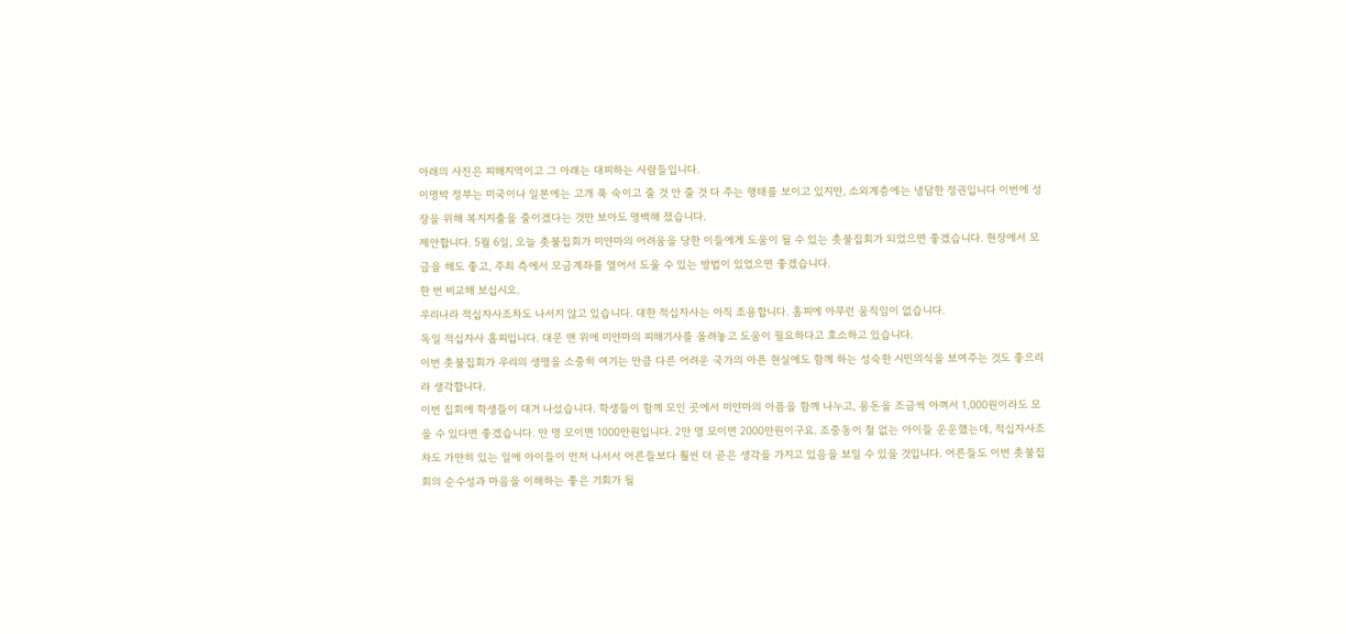아래의 사진은 피해지역이고 그 아래는 대피하는 사람들입니다.
이명박 정부는 미국이나 일본에는 고개 푹 숙이고 줄 것 안 줄 것 다 주는 행태를 보이고 있지만, 소외계층에는 냉담한 정권입니다 이번에 성장을 위해 복지지출을 줄이겠다는 것만 보아도 명백해 졌습니다.
제안합니다. 5월 6일, 오늘 촛불집회가 미얀마의 어려움을 당한 이들에게 도움이 될 수 있는 촛불집회가 되었으면 좋겠습니다. 현장에서 모금을 해도 좋고, 주최 측에서 모금계좌를 열어서 도울 수 있는 방법이 있었으면 좋겠습니다.
한 번 비교해 보십시오.
우리나라 적십자사조차도 나서지 않고 있습니다. 대한 적십자사는 아직 조용합니다. 홈피에 아무런 움직임이 없습니다.
독일 적십자사 홈피입니다. 대문 맨 위에 미얀마의 피해기사를 올려놓고 도움이 필요하다고 호소하고 있습니다.
이번 촛불집회가 우리의 생명을 소중히 여기는 만큼 다른 어려운 국가의 아픈 현실에도 함께 하는 성숙한 시민의식을 보여주는 것도 좋으리라 생각합니다.
이번 집회에 학생들이 대거 나섰습니다. 학생들이 함께 모인 곳에서 미얀마의 아픔을 함께 나누고, 용돈을 조금씩 아껴서 1,000원이라도 모을 수 있다면 좋겠습니다. 만 명 모이면 1000만원입니다. 2만 명 모이면 2000만원이구요. 조중동이 철 없는 아이들 운운했는데, 적십자사조차도 가만히 있는 일에 아이들이 먼저 나서서 어른들보다 훨씬 더 곧은 생각을 가지고 있음을 보일 수 있을 것입니다. 어른들도 이번 촛불집회의 순수성과 마음을 이해하는 좋은 기회가 될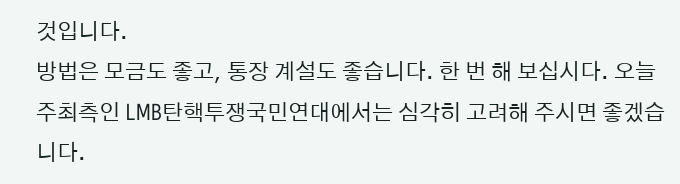것입니다.
방법은 모금도 좋고, 통장 계설도 좋습니다. 한 번 해 보십시다. 오늘 주최측인 LMB탄핵투쟁국민연대에서는 심각히 고려해 주시면 좋겠습니다.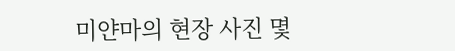미얀마의 현장 사진 몇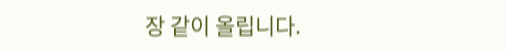장 같이 올립니다.